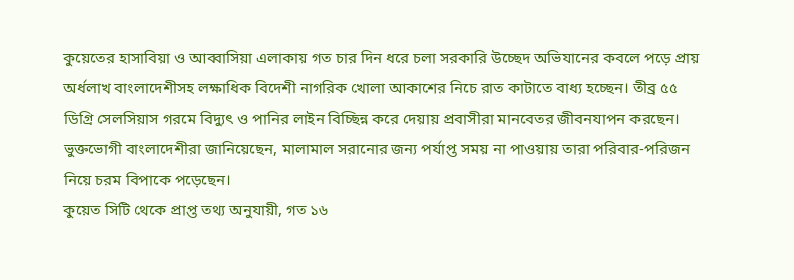কুয়েতের হাসাবিয়া ও আব্বাসিয়া এলাকায় গত চার দিন ধরে চলা সরকারি উচ্ছেদ অভিযানের কবলে পড়ে প্রায় অর্ধলাখ বাংলাদেশীসহ লক্ষাধিক বিদেশী নাগরিক খোলা আকাশের নিচে রাত কাটাতে বাধ্য হচ্ছেন। তীব্র ৫৫ ডিগ্রি সেলসিয়াস গরমে বিদ্যুৎ ও পানির লাইন বিচ্ছিন্ন করে দেয়ায় প্রবাসীরা মানবেতর জীবনযাপন করছেন। ভুক্তভোগী বাংলাদেশীরা জানিয়েছেন, মালামাল সরানোর জন্য পর্যাপ্ত সময় না পাওয়ায় তারা পরিবার-পরিজন নিয়ে চরম বিপাকে পড়েছেন।
কুয়েত সিটি থেকে প্রাপ্ত তথ্য অনুযায়ী, গত ১৬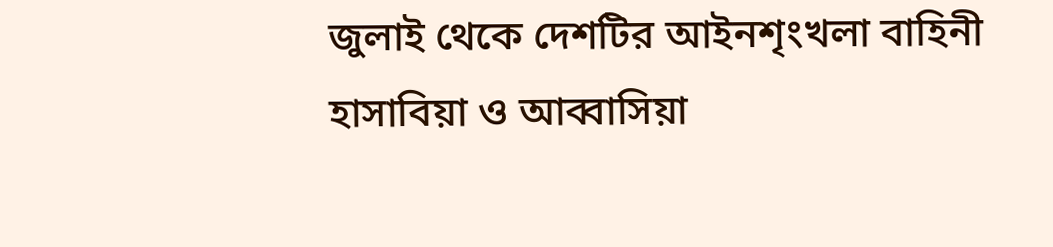জুলাই থেকে দেশটির আইনশৃংখলা বাহিনী হাসাবিয়া ও আব্বাসিয়া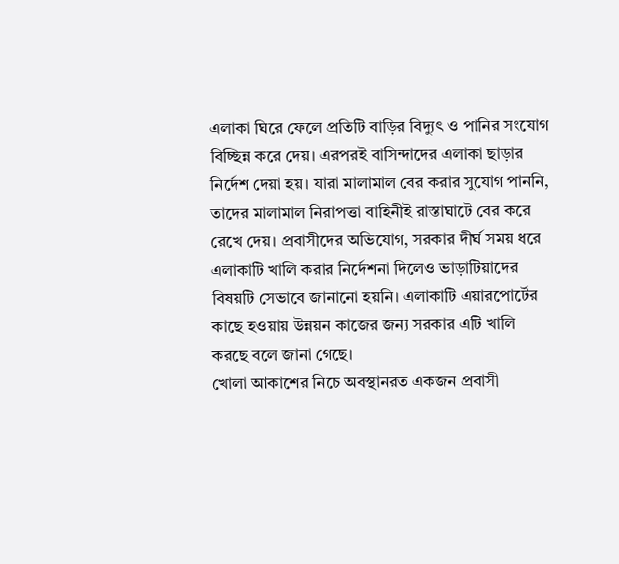এলাকা ঘিরে ফেলে প্রতিটি বাড়ির বিদ্যুৎ ও পানির সংযোগ বিচ্ছিন্ন করে দেয়। এরপরই বাসিন্দাদের এলাকা ছাড়ার নির্দেশ দেয়া হয়। যারা মালামাল বের করার সুযোগ পাননি, তাদের মালামাল নিরাপত্তা বাহিনীই রাস্তাঘাটে বের করে রেখে দেয়। প্রবাসীদের অভিযোগ, সরকার দীর্ঘ সময় ধরে এলাকাটি খালি করার নির্দেশনা দিলেও ভাড়াটিয়াদের বিষয়টি সেভাবে জানানো হয়নি। এলাকাটি এয়ারপোর্টের কাছে হওয়ায় উন্নয়ন কাজের জন্য সরকার এটি খালি করছে বলে জানা গেছে।
খোলা আকাশের নিচে অবস্থানরত একজন প্রবাসী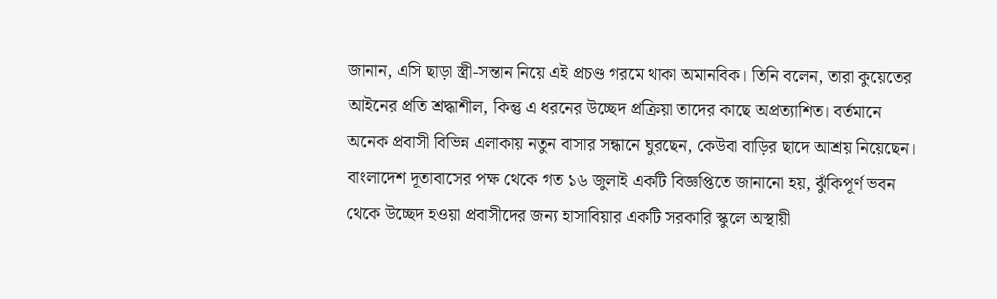জানান, এসি ছাড়া স্ত্রী-সন্তান নিয়ে এই প্রচণ্ড গরমে থাকা অমানবিক। তিনি বলেন, তারা কুয়েতের আইনের প্রতি শ্রদ্ধাশীল, কিন্তু এ ধরনের উচ্ছেদ প্রক্রিয়া তাদের কাছে অপ্রত্যাশিত। বর্তমানে অনেক প্রবাসী বিভিন্ন এলাকায় নতুন বাসার সন্ধানে ঘুরছেন, কেউবা বাড়ির ছাদে আশ্রয় নিয়েছেন।
বাংলাদেশ দূতাবাসের পক্ষ থেকে গত ১৬ জুলাই একটি বিজ্ঞপ্তিতে জানানো হয়, ঝুঁকিপূর্ণ ভবন থেকে উচ্ছেদ হওয়া প্রবাসীদের জন্য হাসাবিয়ার একটি সরকারি স্কুলে অস্থায়ী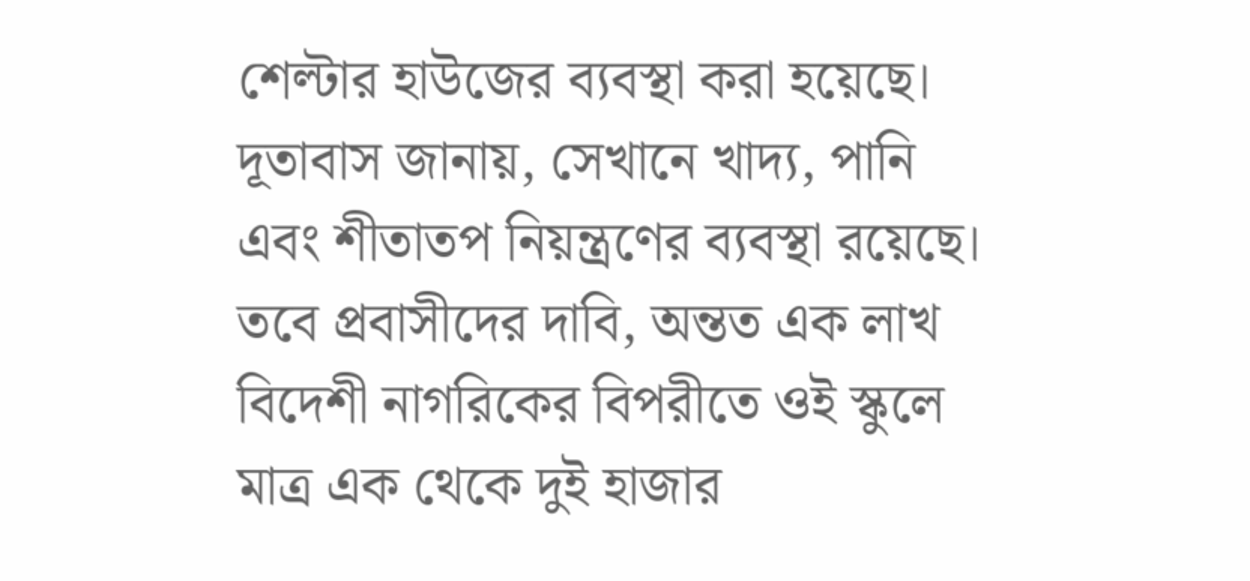শেল্টার হাউজের ব্যবস্থা করা হয়েছে। দূতাবাস জানায়, সেখানে খাদ্য, পানি এবং শীতাতপ নিয়ন্ত্রণের ব্যবস্থা রয়েছে। তবে প্রবাসীদের দাবি, অন্তত এক লাখ বিদেশী নাগরিকের বিপরীতে ওই স্কুলে মাত্র এক থেকে দুই হাজার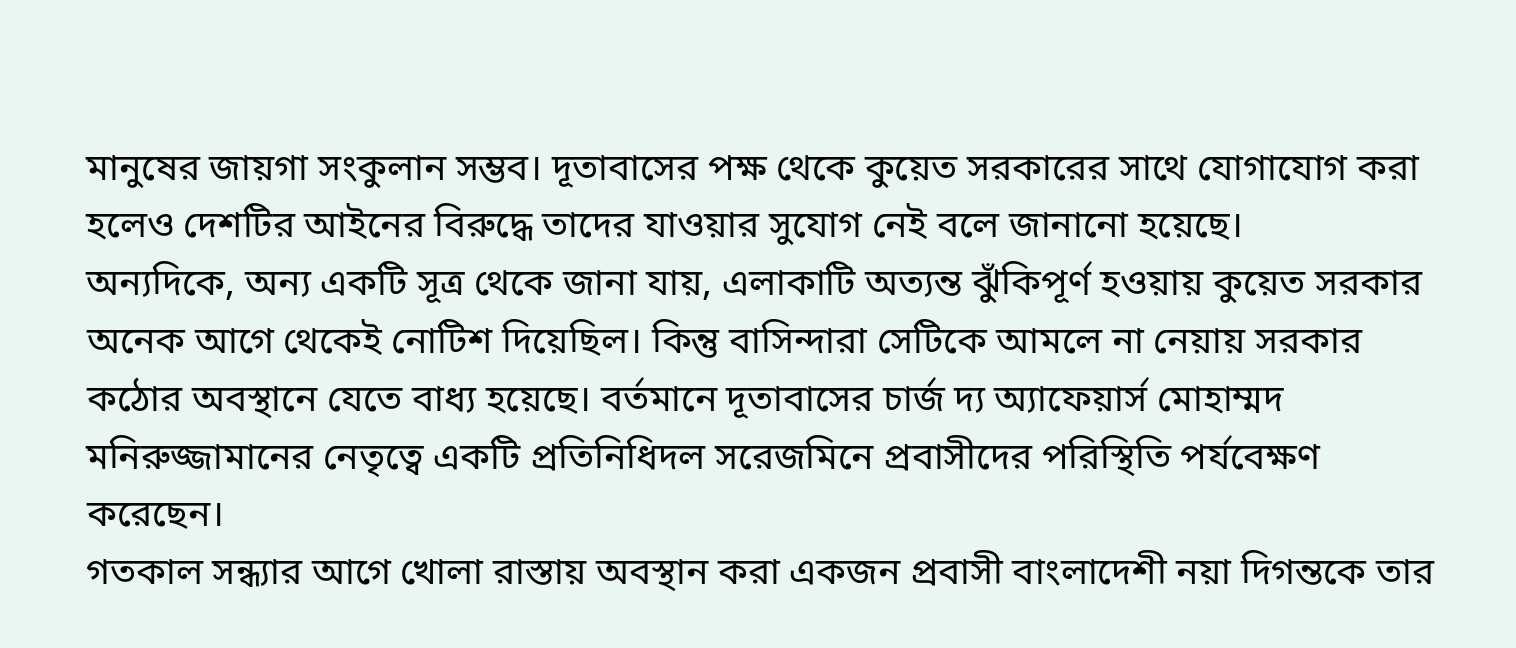মানুষের জায়গা সংকুলান সম্ভব। দূতাবাসের পক্ষ থেকে কুয়েত সরকারের সাথে যোগাযোগ করা হলেও দেশটির আইনের বিরুদ্ধে তাদের যাওয়ার সুযোগ নেই বলে জানানো হয়েছে।
অন্যদিকে, অন্য একটি সূত্র থেকে জানা যায়, এলাকাটি অত্যন্ত ঝুঁকিপূর্ণ হওয়ায় কুয়েত সরকার অনেক আগে থেকেই নোটিশ দিয়েছিল। কিন্তু বাসিন্দারা সেটিকে আমলে না নেয়ায় সরকার কঠোর অবস্থানে যেতে বাধ্য হয়েছে। বর্তমানে দূতাবাসের চার্জ দ্য অ্যাফেয়ার্স মোহাম্মদ মনিরুজ্জামানের নেতৃত্বে একটি প্রতিনিধিদল সরেজমিনে প্রবাসীদের পরিস্থিতি পর্যবেক্ষণ করেছেন।
গতকাল সন্ধ্যার আগে খোলা রাস্তায় অবস্থান করা একজন প্রবাসী বাংলাদেশী নয়া দিগন্তকে তার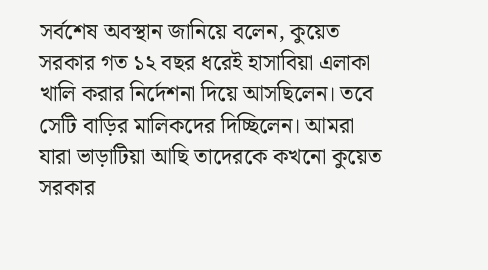সর্বশেষ অবস্থান জানিয়ে বলেন, কুয়েত সরকার গত ১২ বছর ধরেই হাসাবিয়া এলাকা খালি করার নির্দেশনা দিয়ে আসছিলেন। তবে সেটি বাড়ির মালিকদের দিচ্ছিলেন। আমরা যারা ভাড়াটিয়া আছি তাদেরকে কখনো কুয়েত সরকার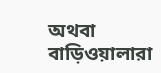অথবা বাড়িওয়ালারা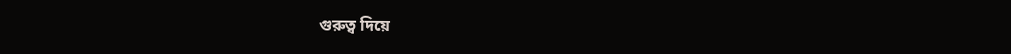গুরুত্ব দিয়ে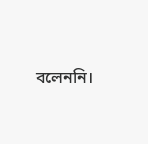বলেননি।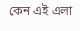কেন এই এলা